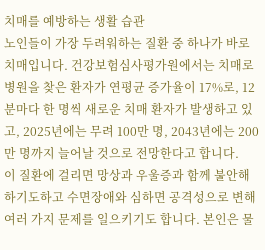치매를 예방하는 생활 습관
노인들이 가장 두려워하는 질환 중 하나가 바로 치매입니다. 건강보험심사평가원에서는 치매로 병원을 찾은 환자가 연평균 증가율이 17%로, 12분마다 한 명씩 새로운 치매 환자가 발생하고 있고, 2025년에는 무려 100만 명, 2043년에는 200만 명까지 늘어날 것으로 전망한다고 합니다.
이 질환에 걸리면 망상과 우울증과 함께 불안해 하기도하고 수면장애와 심하면 공격성으로 변해 여러 가지 문제를 일으키기도 합니다. 본인은 물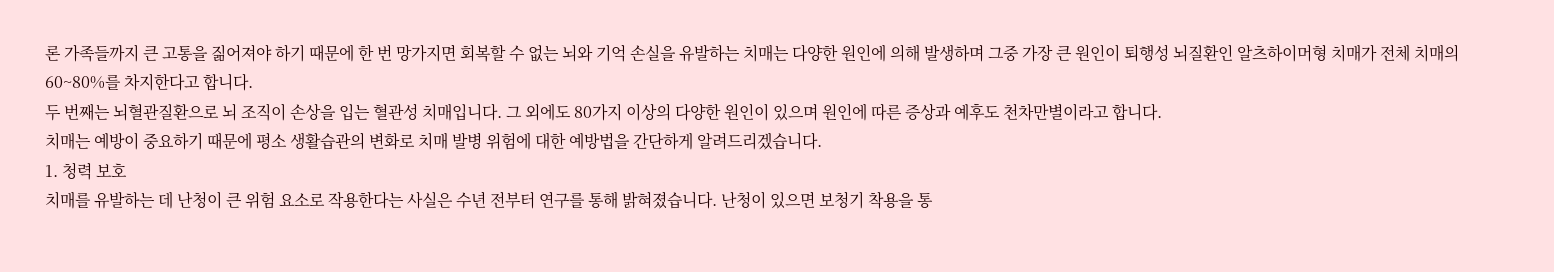론 가족들까지 큰 고통을 짊어져야 하기 때문에 한 번 망가지면 회복할 수 없는 뇌와 기억 손실을 유발하는 치매는 다양한 원인에 의해 발생하며 그중 가장 큰 원인이 퇴행성 뇌질환인 알츠하이머형 치매가 전체 치매의 60~80%를 차지한다고 합니다.
두 번째는 뇌혈관질환으로 뇌 조직이 손상을 입는 혈관성 치매입니다. 그 외에도 80가지 이상의 다양한 원인이 있으며 원인에 따른 증상과 예후도 천차만별이라고 합니다.
치매는 예방이 중요하기 때문에 평소 생활습관의 변화로 치매 발병 위험에 대한 예방법을 간단하게 알려드리겠습니다.
1. 청력 보호
치매를 유발하는 데 난청이 큰 위험 요소로 작용한다는 사실은 수년 전부터 연구를 통해 밝혀졌습니다. 난청이 있으면 보청기 착용을 통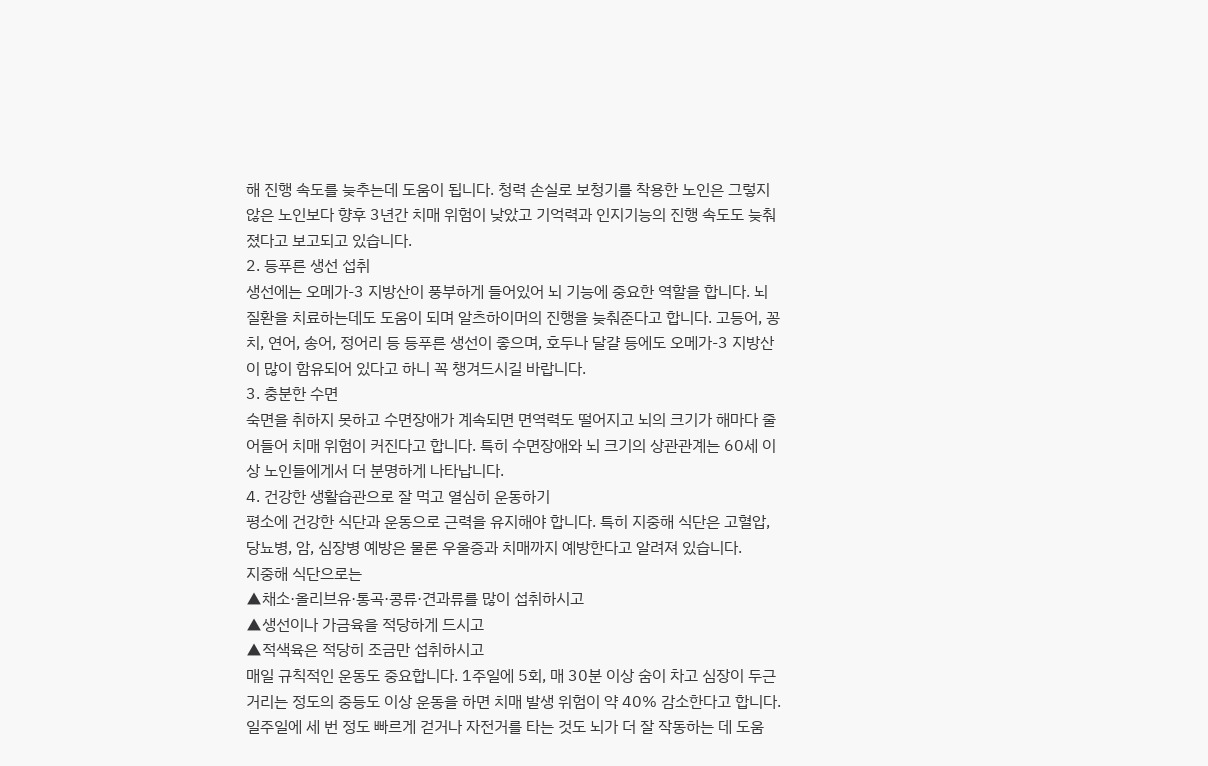해 진행 속도를 늦추는데 도움이 됩니다. 청력 손실로 보청기를 착용한 노인은 그렇지 않은 노인보다 향후 3년간 치매 위험이 낮았고 기억력과 인지기능의 진행 속도도 늦춰졌다고 보고되고 있습니다.
2. 등푸른 생선 섭취
생선에는 오메가-3 지방산이 풍부하게 들어있어 뇌 기능에 중요한 역할을 합니다. 뇌 질환을 치료하는데도 도움이 되며 알츠하이머의 진행을 늦춰준다고 합니다. 고등어, 꽁치, 연어, 송어, 정어리 등 등푸른 생선이 좋으며, 호두나 달걀 등에도 오메가-3 지방산이 많이 함유되어 있다고 하니 꼭 챙겨드시길 바랍니다.
3. 충분한 수면
숙면을 취하지 못하고 수면장애가 계속되면 면역력도 떨어지고 뇌의 크기가 해마다 줄어들어 치매 위험이 커진다고 합니다. 특히 수면장애와 뇌 크기의 상관관계는 60세 이상 노인들에게서 더 분명하게 나타납니다.
4. 건강한 생활습관으로 잘 먹고 열심히 운동하기
평소에 건강한 식단과 운동으로 근력을 유지해야 합니다. 특히 지중해 식단은 고혈압, 당뇨병, 암, 심장병 예방은 물론 우울증과 치매까지 예방한다고 알려져 있습니다.
지중해 식단으로는
▲채소·올리브유·통곡·콩류·견과류를 많이 섭취하시고
▲생선이나 가금육을 적당하게 드시고
▲적색육은 적당히 조금만 섭취하시고
매일 규칙적인 운동도 중요합니다. 1주일에 5회, 매 30분 이상 숨이 차고 심장이 두근거리는 정도의 중등도 이상 운동을 하면 치매 발생 위험이 약 40% 감소한다고 합니다. 일주일에 세 번 정도 빠르게 걷거나 자전거를 타는 것도 뇌가 더 잘 작동하는 데 도움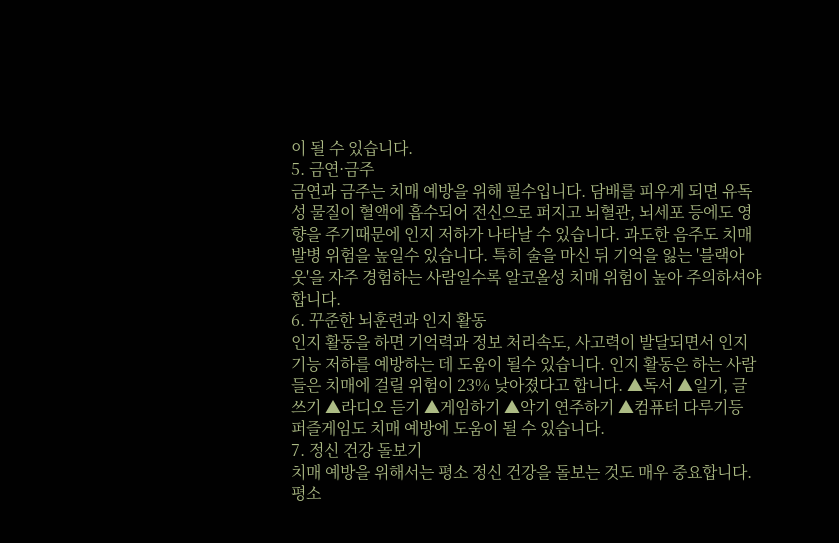이 될 수 있습니다.
5. 금연·금주
금연과 금주는 치매 예방을 위해 필수입니다. 담배를 피우게 되면 유독성 물질이 혈액에 흡수되어 전신으로 퍼지고 뇌혈관, 뇌세포 등에도 영향을 주기때문에 인지 저하가 나타날 수 있습니다. 과도한 음주도 치매 발병 위험을 높일수 있습니다. 특히 술을 마신 뒤 기억을 잃는 '블랙아웃'을 자주 경험하는 사람일수록 알코올성 치매 위험이 높아 주의하셔야 합니다.
6. 꾸준한 뇌훈련과 인지 활동
인지 활동을 하면 기억력과 정보 처리속도, 사고력이 발달되면서 인지기능 저하를 예방하는 데 도움이 될수 있습니다. 인지 활동은 하는 사람들은 치매에 걸릴 위험이 23% 낮아졌다고 합니다. ▲독서 ▲일기, 글쓰기 ▲라디오 듣기 ▲게임하기 ▲악기 연주하기 ▲컴퓨터 다루기등 퍼즐게임도 치매 예방에 도움이 될 수 있습니다.
7. 정신 건강 돌보기
치매 예방을 위해서는 평소 정신 건강을 돌보는 것도 매우 중요합니다. 평소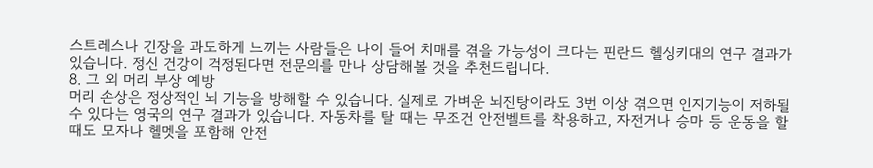스트레스나 긴장을 과도하게 느끼는 사람들은 나이 들어 치매를 겪을 가능성이 크다는 핀란드 헬싱키대의 연구 결과가 있습니다. 정신 건강이 걱정된다면 전문의를 만나 상담해볼 것을 추천드립니다.
8. 그 외 머리 부상 예방
머리 손상은 정상적인 뇌 기능을 방해할 수 있습니다. 실제로 가벼운 뇌진탕이라도 3번 이상 겪으면 인지기능이 저하될 수 있다는 영국의 연구 결과가 있습니다. 자동차를 탈 때는 무조건 안전벨트를 착용하고, 자전거나 승마 등 운동을 할 때도 모자나 헬멧을 포함해 안전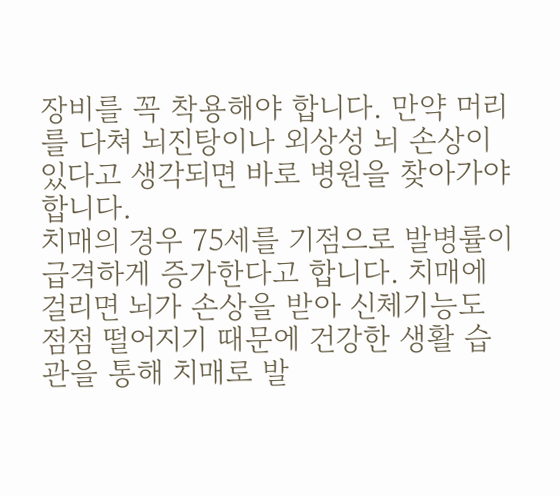장비를 꼭 착용해야 합니다. 만약 머리를 다쳐 뇌진탕이나 외상성 뇌 손상이 있다고 생각되면 바로 병원을 찾아가야 합니다.
치매의 경우 75세를 기점으로 발병률이 급격하게 증가한다고 합니다. 치매에 걸리면 뇌가 손상을 받아 신체기능도 점점 떨어지기 때문에 건강한 생활 습관을 통해 치매로 발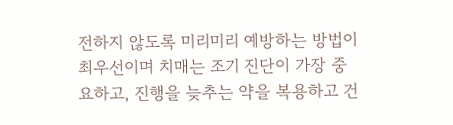전하지 않도록 미리미리 예방하는 방법이 최우선이며 치매는 조기 진단이 가장 중요하고, 진행을 늦추는 약을 복용하고 건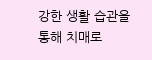강한 생활 습관을 통해 치매로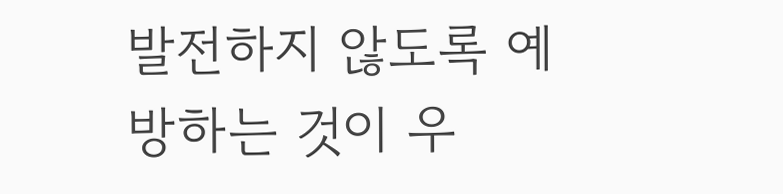발전하지 않도록 예방하는 것이 우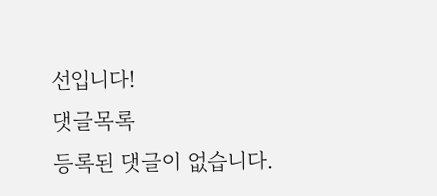선입니다!
댓글목록
등록된 댓글이 없습니다.